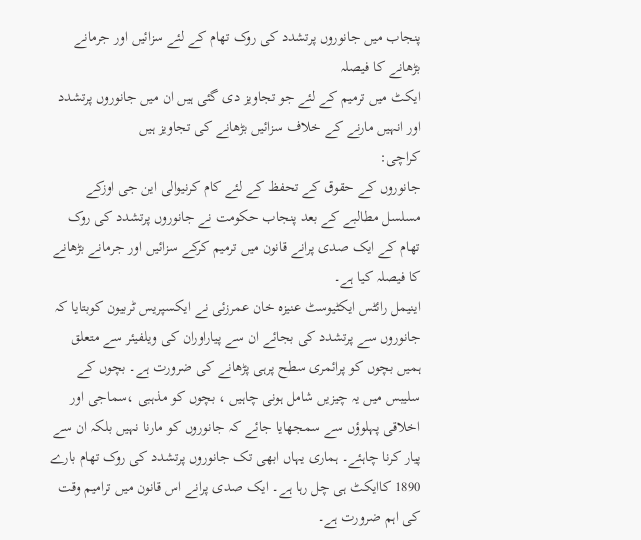پنجاب میں جانوروں پرتشدد کی روک تھام کے لئے سزائیں اور جرمانے بڑھانے کا فیصلہ
ایکٹ میں ترمیم کے لئے جو تجاویز دی گئی ہیں ان میں جانوروں پرتشدد اور انہیں مارنے کے خلاف سزائیں بڑھانے کی تجاویز ہیں
کراچی:
جانوروں کے حقوق کے تحفظ کے لئے کام کرنیوالی این جی اوزکے مسلسل مطالبے کے بعد پنجاب حکومت نے جانوروں پرتشدد کی روک تھام کے ایک صدی پرانے قانون میں ترمیم کرکے سزائیں اور جرمانے بڑھانے کا فیصلہ کیا ہے۔
اینیمل رائٹس ایکٹیوسٹ عنیزہ خان عمرزئی نے ایکسپریس ٹربیون کوبتایا کہ جانوروں سے پرتشدد کی بجائے ان سے پیاراوران کی ویلفیئر سے متعلق ہمیں بچوں کو پرائمری سطح پرہی پڑھانے کی ضرورت ہے۔ بچوں کے سلیبس میں یہ چیزیں شامل ہونی چاہیں ، بچوں کو مذہبی ،سماجی اور اخلاقی پہلوؤں سے سمجھایا جائے کہ جانوروں کو مارنا نہیں بلکہ ان سے پیار کرنا چاہئے۔ ہماری یہاں ابھی تک جانوروں پرتشدد کی روک تھام بارے 1890 کاایکٹ ہی چل رہا ہے۔ ایک صدی پرانے اس قانون میں ترامیم وقت کی اہم ضرورت ہے۔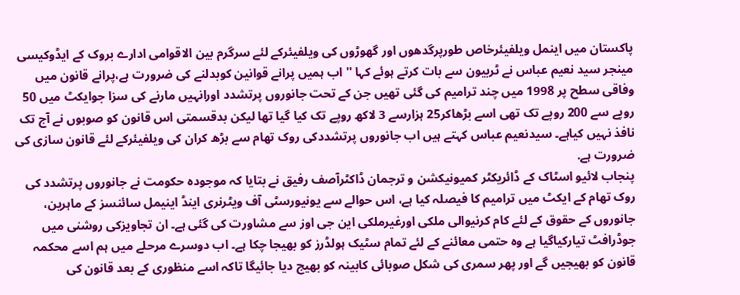پاکستان میں اینمل ویلفیئرخاص طورپرگدھوں اور گھوڑوں کی ویلفیئرکے لئے سرگرم بین الاقوامی ادارے بروک کے ایڈوکیسی مینجر سید نعیم عباس نے ٹربیون سے بات کرتے ہوئے کہا '' اب ہمیں پرانے قوانین کوبدلنے کی ضرورت ہے،پرانے قانون میں وفاقی سطح پر 1998 میں چند ترامیم کی گئی تھیں جن کے تحت جانوروں پرتشدد اورانہیں مارنے کی سزا جوایکٹ میں 50 روپے سے 200 روپے تک تھی اسے بڑھاکر25 ہزارسے 3 لاکھ روپے تک کیا گیا تھا لیکن بدقسمتی اس قانون کو صوبوں نے آج تک نافذ نہیں کیاہے۔ سیدنعیم عباس کہتے ہیں اب جانوروں پرتشددکی روک تھام سے بڑھ کران کی ویلفیئرکے لئے قانون سازی کی ضرورت ہے.
پنجاب لائیو اسٹاک کے ڈائریکٹر کمیونیکشن و ترجمان ڈاکٹرآصف رفیق نے بتایا کہ موجودہ حکومت نے جانوروں پرتشدد کی روک تھام کے ایکٹ میں ترامیم کا فیصلہ کیا ہے، اس حوالے سے یونیورسٹی آف ویٹرنری اینڈ اینیمل سائنسز کے ماہرین، جانوروں کے حقوق کے لئے کام کرنیوالی ملکی اورغیرملکی این جی اوز سے مشاورت کی گئی ہے۔ ان تجاویزکی روشنی میں جوڈرافٹ تیارکیاگیا ہے وہ حتمی معائنے کے لئے تمام سٹیک ہولڈرز کو بھیجا چکا ہے۔ اب دوسرے مرحلے میں ہم اسے محکمہ قانون کو بھیجیں گے اور پھر سمری کی شکل صوبائی کابینہ کو بھیج دیا جائیگا تاکہ اسے منظوری کے بعد قانون کی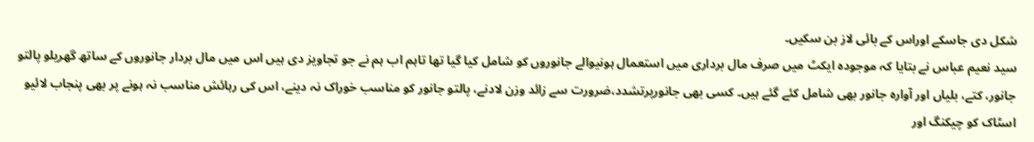شکل دی جاسکے اوراس کے بائی لاز بن سکیں۔
سید نعیم عباس نے بتایا کہ موجودہ ایکٹ میں صرف مال برداری میں استعمال ہونیوالے جانوروں کو شامل کیا گیا تھا تاہم اب ہم نے جو تجاویز دی ہیں اس میں مال بردار جانوروں کے ساتھ گھریلو پالتو جانور، کتے، بلیاں اور آوارہ جانور بھی شامل کئے گئے ہیں۔ کسی بھی جانورپرتشدد،ضرورت سے زائد وزن لادنے، پالتو جانور کو مناسب خوراک نہ دینے، اس کی رہائش مناسب نہ ہونے پر بھی پنجاب لائیو اسٹاک کو چیکنگ اور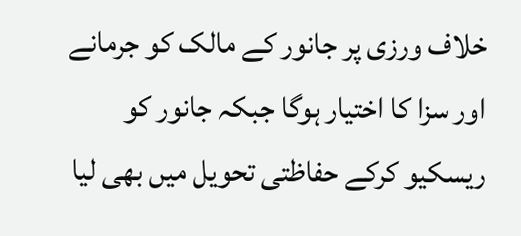خلاف ورزی پر جانور کے مالک کو جرمانے اور سزا کا اختیار ہوگا جبکہ جانور کو ریسکیو کرکے حفاظتی تحویل میں بھی لیا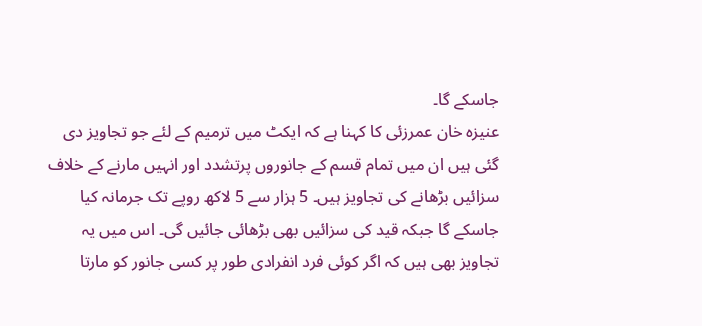جاسکے گا۔
عنیزہ خان عمرزئی کا کہنا ہے کہ ایکٹ میں ترمیم کے لئے جو تجاویز دی گئی ہیں ان میں تمام قسم کے جانوروں پرتشدد اور انہیں مارنے کے خلاف سزائیں بڑھانے کی تجاویز ہیں۔ 5 ہزار سے 5 لاکھ روپے تک جرمانہ کیا جاسکے گا جبکہ قید کی سزائیں بھی بڑھائی جائیں گی۔ اس میں یہ تجاویز بھی ہیں کہ اگر کوئی فرد انفرادی طور پر کسی جانور کو مارتا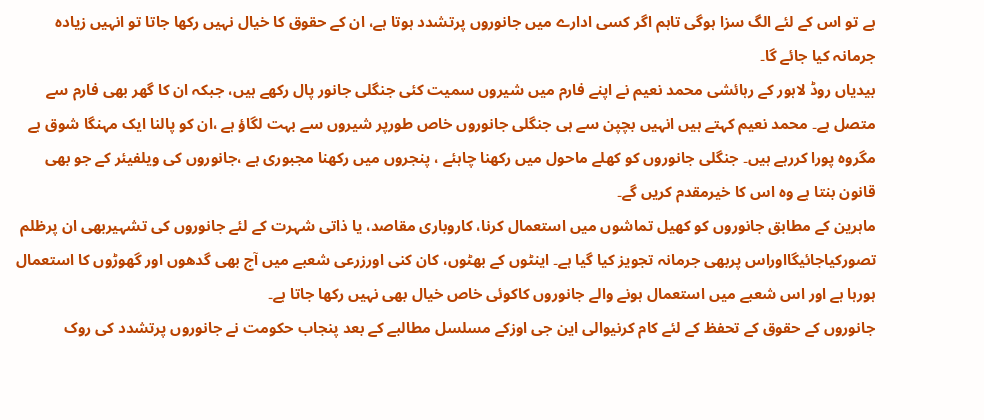ہے تو اس کے لئے الگ سزا ہوگی تاہم اگر کسی ادارے میں جانوروں پرتشدد ہوتا ہے، ان کے حقوق کا خیال نہیں رکھا جاتا تو انہیں زیادہ جرمانہ کیا جائے گا۔
بیدیاں روڈ لاہور کے رہائشی محمد نعیم نے اپنے فارم میں شیروں سمیت کئی جنگلی جانور پال رکھے ہیں، جبکہ ان کا گھر بھی فارم سے متصل ہے۔ محمد نعیم کہتے ہیں انہیں بچپن سے ہی جنگلی جانوروں خاص طورپر شیروں سے بہت لگاؤ ہے ،ان کو پالنا ایک مہنگا شوق ہے مگروہ پورا کررہے ہیں۔ جنگلی جانوروں کو کھلے ماحول میں رکھنا چاہئے ، پنجروں میں رکھنا مجبوری ہے ،جانوروں کی ویلفیئر کے جو بھی قانون بنتا ہے وہ اس کا خیرمقدم کریں گے۔
ماہرین کے مطابق جانوروں کو کھیل تماشوں میں استعمال کرنا، کاروباری مقاصد، یا ذاتی شہرت کے لئے جانوروں کی تشہیربھی ان پرظلم تصورکیاجائیگااوراس پربھی جرمانہ تجویز کیا گیا ہے۔ اینٹوں کے بھٹوں، کان کنی اورزرعی شعبے میں آج بھی گدھوں اور گھوڑوں کا استعمال ہورہا ہے اور اس شعبے میں استعمال ہونے والے جانوروں کاکوئی خاص خیال بھی نہیں رکھا جاتا ہے۔
جانوروں کے حقوق کے تحفظ کے لئے کام کرنیوالی این جی اوزکے مسلسل مطالبے کے بعد پنجاب حکومت نے جانوروں پرتشدد کی روک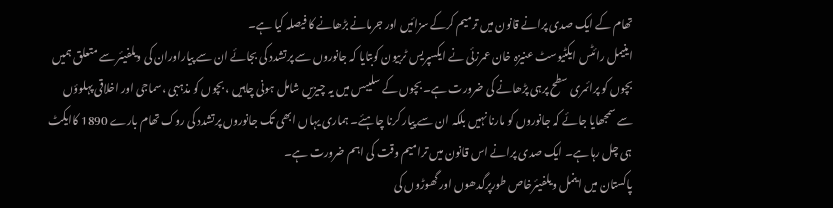تھام کے ایک صدی پرانے قانون میں ترمیم کرکے سزائیں اور جرمانے بڑھانے کا فیصلہ کیا ہے۔
اینیمل رائٹس ایکٹیوسٹ عنیزہ خان عمرزئی نے ایکسپریس ٹربیون کوبتایا کہ جانوروں سے پرتشدد کی بجائے ان سے پیاراوران کی ویلفیئر سے متعلق ہمیں بچوں کو پرائمری سطح پرہی پڑھانے کی ضرورت ہے۔ بچوں کے سلیبس میں یہ چیزیں شامل ہونی چاہیں ، بچوں کو مذہبی ،سماجی اور اخلاقی پہلوؤں سے سمجھایا جائے کہ جانوروں کو مارنا نہیں بلکہ ان سے پیار کرنا چاہئے۔ ہماری یہاں ابھی تک جانوروں پرتشدد کی روک تھام بارے 1890 کاایکٹ ہی چل رہا ہے۔ ایک صدی پرانے اس قانون میں ترامیم وقت کی اہم ضرورت ہے۔
پاکستان میں اینمل ویلفیئرخاص طورپرگدھوں اور گھوڑوں کی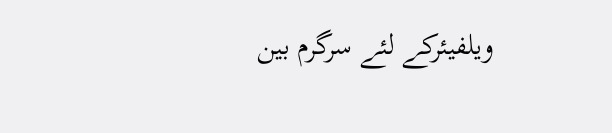ویلفیئرکے لئے سرگرم بین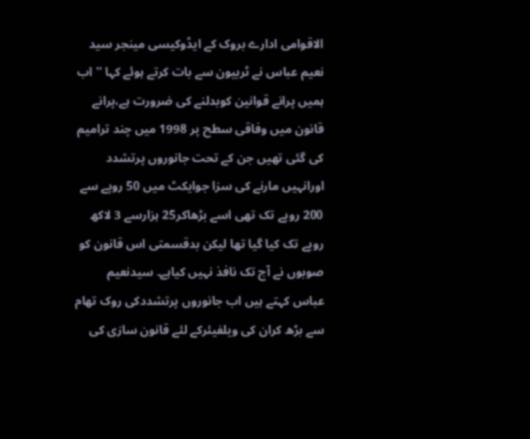الاقوامی ادارے بروک کے ایڈوکیسی مینجر سید نعیم عباس نے ٹربیون سے بات کرتے ہوئے کہا '' اب ہمیں پرانے قوانین کوبدلنے کی ضرورت ہے،پرانے قانون میں وفاقی سطح پر 1998 میں چند ترامیم کی گئی تھیں جن کے تحت جانوروں پرتشدد اورانہیں مارنے کی سزا جوایکٹ میں 50 روپے سے 200 روپے تک تھی اسے بڑھاکر25 ہزارسے 3 لاکھ روپے تک کیا گیا تھا لیکن بدقسمتی اس قانون کو صوبوں نے آج تک نافذ نہیں کیاہے۔ سیدنعیم عباس کہتے ہیں اب جانوروں پرتشددکی روک تھام سے بڑھ کران کی ویلفیئرکے لئے قانون سازی کی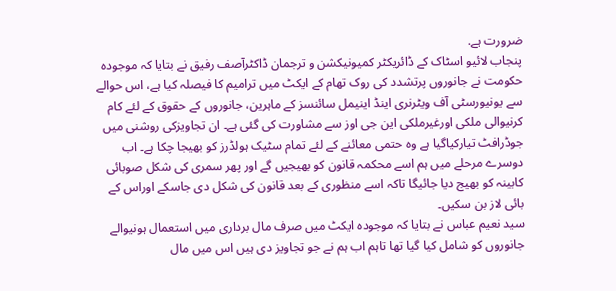ضرورت ہے.
پنجاب لائیو اسٹاک کے ڈائریکٹر کمیونیکشن و ترجمان ڈاکٹرآصف رفیق نے بتایا کہ موجودہ حکومت نے جانوروں پرتشدد کی روک تھام کے ایکٹ میں ترامیم کا فیصلہ کیا ہے، اس حوالے سے یونیورسٹی آف ویٹرنری اینڈ اینیمل سائنسز کے ماہرین، جانوروں کے حقوق کے لئے کام کرنیوالی ملکی اورغیرملکی این جی اوز سے مشاورت کی گئی ہے۔ ان تجاویزکی روشنی میں جوڈرافٹ تیارکیاگیا ہے وہ حتمی معائنے کے لئے تمام سٹیک ہولڈرز کو بھیجا چکا ہے۔ اب دوسرے مرحلے میں ہم اسے محکمہ قانون کو بھیجیں گے اور پھر سمری کی شکل صوبائی کابینہ کو بھیج دیا جائیگا تاکہ اسے منظوری کے بعد قانون کی شکل دی جاسکے اوراس کے بائی لاز بن سکیں۔
سید نعیم عباس نے بتایا کہ موجودہ ایکٹ میں صرف مال برداری میں استعمال ہونیوالے جانوروں کو شامل کیا گیا تھا تاہم اب ہم نے جو تجاویز دی ہیں اس میں مال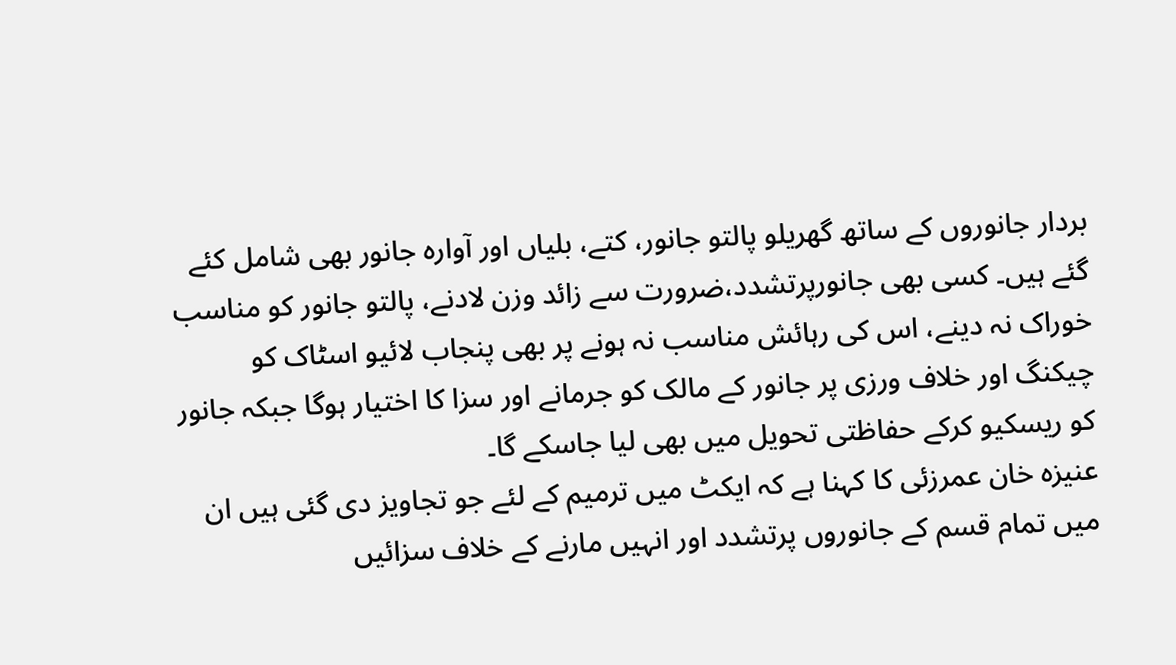بردار جانوروں کے ساتھ گھریلو پالتو جانور، کتے، بلیاں اور آوارہ جانور بھی شامل کئے گئے ہیں۔ کسی بھی جانورپرتشدد،ضرورت سے زائد وزن لادنے، پالتو جانور کو مناسب خوراک نہ دینے، اس کی رہائش مناسب نہ ہونے پر بھی پنجاب لائیو اسٹاک کو چیکنگ اور خلاف ورزی پر جانور کے مالک کو جرمانے اور سزا کا اختیار ہوگا جبکہ جانور کو ریسکیو کرکے حفاظتی تحویل میں بھی لیا جاسکے گا۔
عنیزہ خان عمرزئی کا کہنا ہے کہ ایکٹ میں ترمیم کے لئے جو تجاویز دی گئی ہیں ان میں تمام قسم کے جانوروں پرتشدد اور انہیں مارنے کے خلاف سزائیں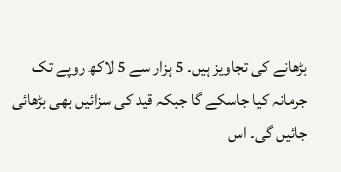بڑھانے کی تجاویز ہیں۔ 5 ہزار سے 5 لاکھ روپے تک جرمانہ کیا جاسکے گا جبکہ قید کی سزائیں بھی بڑھائی جائیں گی۔ اس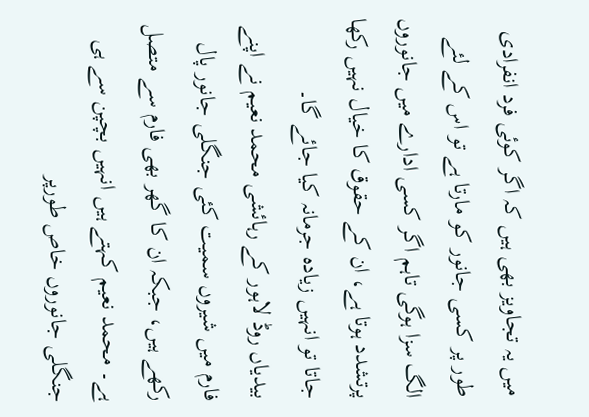میں یہ تجاویز بھی ہیں کہ اگر کوئی فرد انفرادی طور پر کسی جانور کو مارتا ہے تو اس کے لئے الگ سزا ہوگی تاہم اگر کسی ادارے میں جانوروں پرتشدد ہوتا ہے، ان کے حقوق کا خیال نہیں رکھا جاتا تو انہیں زیادہ جرمانہ کیا جائے گا۔
بیدیاں روڈ لاہور کے رہائشی محمد نعیم نے اپنے فارم میں شیروں سمیت کئی جنگلی جانور پال رکھے ہیں، جبکہ ان کا گھر بھی فارم سے متصل ہے۔ محمد نعیم کہتے ہیں انہیں بچپن سے ہی جنگلی جانوروں خاص طورپر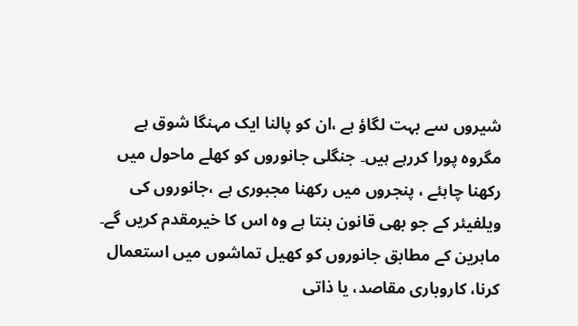شیروں سے بہت لگاؤ ہے ،ان کو پالنا ایک مہنگا شوق ہے مگروہ پورا کررہے ہیں۔ جنگلی جانوروں کو کھلے ماحول میں رکھنا چاہئے ، پنجروں میں رکھنا مجبوری ہے ،جانوروں کی ویلفیئر کے جو بھی قانون بنتا ہے وہ اس کا خیرمقدم کریں گے۔
ماہرین کے مطابق جانوروں کو کھیل تماشوں میں استعمال کرنا، کاروباری مقاصد، یا ذاتی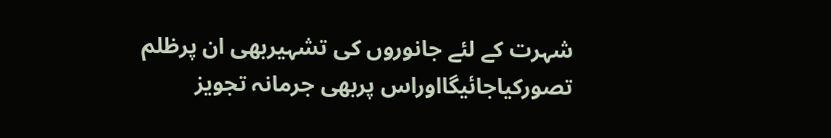شہرت کے لئے جانوروں کی تشہیربھی ان پرظلم تصورکیاجائیگااوراس پربھی جرمانہ تجویز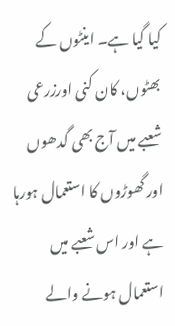کیا گیا ہے۔ اینٹوں کے بھٹوں، کان کنی اورزرعی شعبے میں آج بھی گدھوں اور گھوڑوں کا استعمال ہورہا ہے اور اس شعبے میں استعمال ہونے والے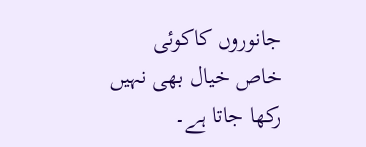جانوروں کاکوئی خاص خیال بھی نہیں رکھا جاتا ہے۔